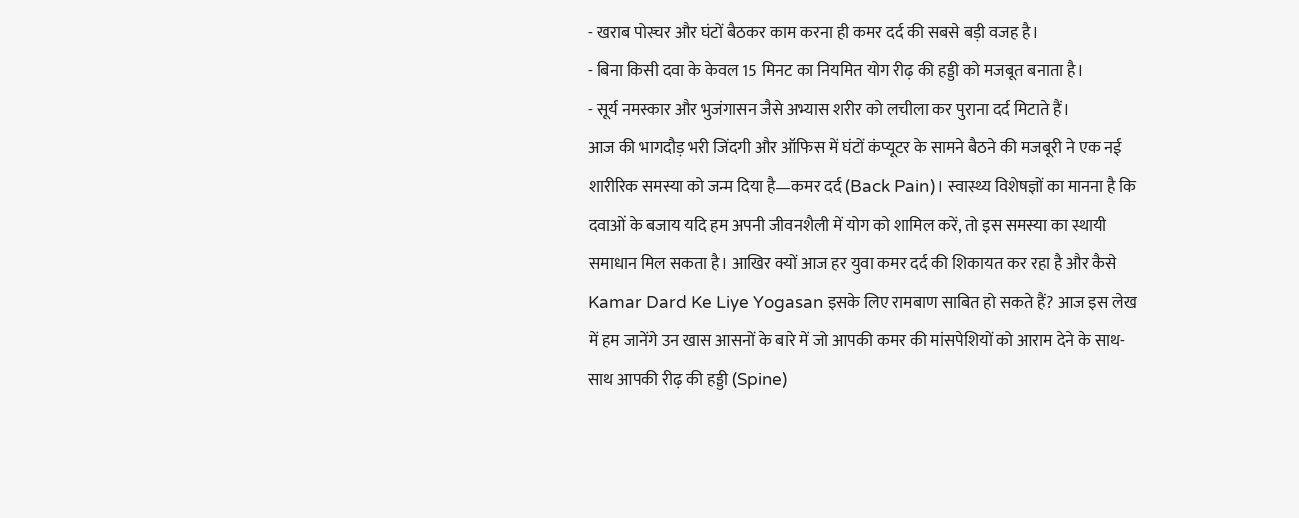- खराब पोस्चर और घंटों बैठकर काम करना ही कमर दर्द की सबसे बड़ी वजह है।
- बिना किसी दवा के केवल 15 मिनट का नियमित योग रीढ़ की हड्डी को मजबूत बनाता है।
- सूर्य नमस्कार और भुजंगासन जैसे अभ्यास शरीर को लचीला कर पुराना दर्द मिटाते हैं।
आज की भागदौड़ भरी जिंदगी और ऑफिस में घंटों कंप्यूटर के सामने बैठने की मजबूरी ने एक नई शारीरिक समस्या को जन्म दिया है—कमर दर्द (Back Pain)। स्वास्थ्य विशेषज्ञों का मानना है कि दवाओं के बजाय यदि हम अपनी जीवनशैली में योग को शामिल करें, तो इस समस्या का स्थायी समाधान मिल सकता है। आखिर क्यों आज हर युवा कमर दर्द की शिकायत कर रहा है और कैसे Kamar Dard Ke Liye Yogasan इसके लिए रामबाण साबित हो सकते हैं? आज इस लेख में हम जानेंगे उन खास आसनों के बारे में जो आपकी कमर की मांसपेशियों को आराम देने के साथ-साथ आपकी रीढ़ की हड्डी (Spine)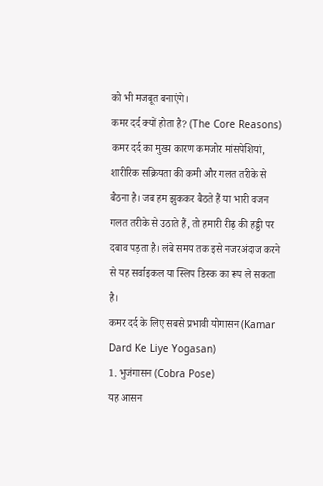को भी मजबूत बनाएंगे।
कमर दर्द क्यों होता है? (The Core Reasons)
कमर दर्द का मुख्य कारण कमजोर मांसपेशियां, शारीरिक सक्रियता की कमी और गलत तरीके से बैठना है। जब हम झुककर बैठते हैं या भारी वजन गलत तरीके से उठाते हैं, तो हमारी रीढ़ की हड्डी पर दबाव पड़ता है। लंबे समय तक इसे नजरअंदाज करने से यह सर्वाइकल या स्लिप डिस्क का रूप ले सकता है।
कमर दर्द के लिए सबसे प्रभावी योगासन (Kamar Dard Ke Liye Yogasan)
1. भुजंगासन (Cobra Pose)
यह आसन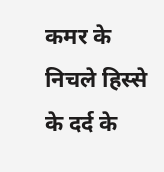कमर के निचले हिस्से के दर्द के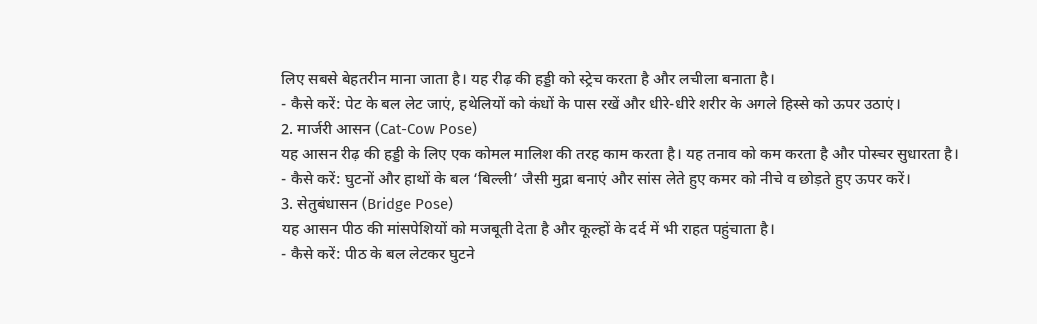लिए सबसे बेहतरीन माना जाता है। यह रीढ़ की हड्डी को स्ट्रेच करता है और लचीला बनाता है।
- कैसे करें: पेट के बल लेट जाएं, हथेलियों को कंधों के पास रखें और धीरे-धीरे शरीर के अगले हिस्से को ऊपर उठाएं।
2. मार्जरी आसन (Cat-Cow Pose)
यह आसन रीढ़ की हड्डी के लिए एक कोमल मालिश की तरह काम करता है। यह तनाव को कम करता है और पोस्चर सुधारता है।
- कैसे करें: घुटनों और हाथों के बल ‘बिल्ली’ जैसी मुद्रा बनाएं और सांस लेते हुए कमर को नीचे व छोड़ते हुए ऊपर करें।
3. सेतुबंधासन (Bridge Pose)
यह आसन पीठ की मांसपेशियों को मजबूती देता है और कूल्हों के दर्द में भी राहत पहुंचाता है।
- कैसे करें: पीठ के बल लेटकर घुटने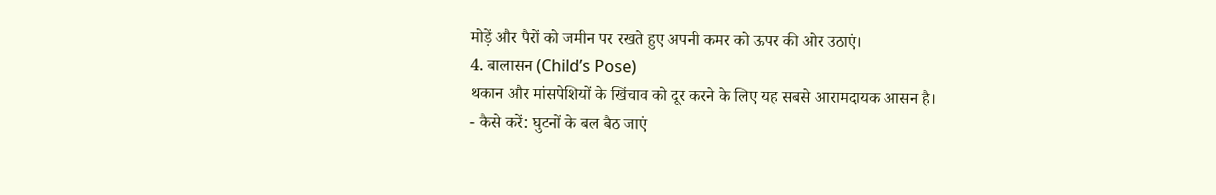मोड़ें और पैरों को जमीन पर रखते हुए अपनी कमर को ऊपर की ओर उठाएं।
4. बालासन (Child’s Pose)
थकान और मांसपेशियों के खिंचाव को दूर करने के लिए यह सबसे आरामदायक आसन है।
- कैसे करें: घुटनों के बल बैठ जाएं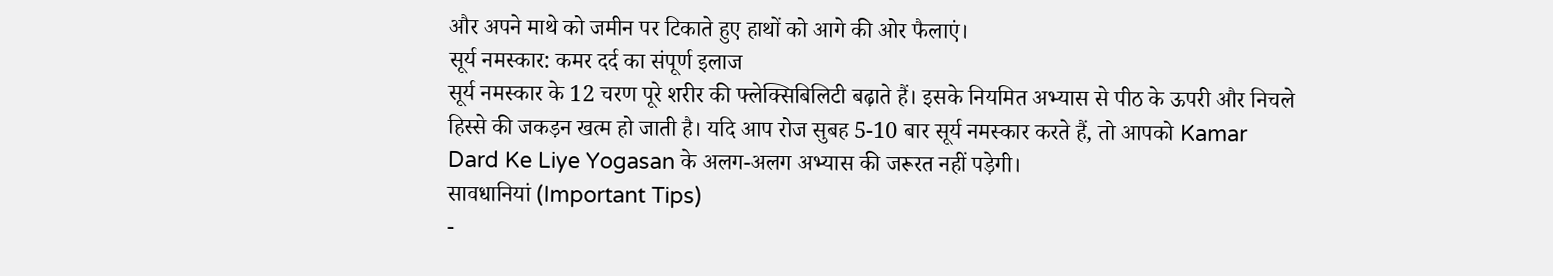और अपने माथे को जमीन पर टिकाते हुए हाथों को आगे की ओर फैलाएं।
सूर्य नमस्कार: कमर दर्द का संपूर्ण इलाज
सूर्य नमस्कार के 12 चरण पूरे शरीर की फ्लेक्सिबिलिटी बढ़ाते हैं। इसके नियमित अभ्यास से पीठ के ऊपरी और निचले हिस्से की जकड़न खत्म हो जाती है। यदि आप रोज सुबह 5-10 बार सूर्य नमस्कार करते हैं, तो आपको Kamar Dard Ke Liye Yogasan के अलग-अलग अभ्यास की जरूरत नहीं पड़ेगी।
सावधानियां (Important Tips)
-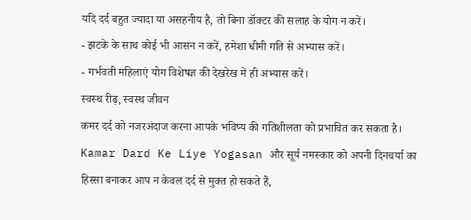यदि दर्द बहुत ज्यादा या असहनीय है, तो बिना डॉक्टर की सलाह के योग न करें।
- झटके के साथ कोई भी आसन न करें, हमेशा धीमी गति से अभ्यास करें।
- गर्भवती महिलाएं योग विशेषज्ञ की देखरेख में ही अभ्यास करें।
स्वस्थ रीढ़, स्वस्थ जीवन
कमर दर्द को नजरअंदाज करना आपके भविष्य की गतिशीलता को प्रभावित कर सकता है। Kamar Dard Ke Liye Yogasan और सूर्य नमस्कार को अपनी दिनचर्या का हिस्सा बनाकर आप न केवल दर्द से मुक्त हो सकते हैं,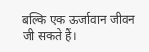बल्कि एक ऊर्जावान जीवन जी सकते हैं।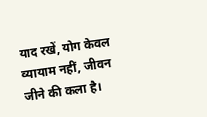याद रखें, योग केवल व्यायाम नहीं, जीवन जीने की कला है।